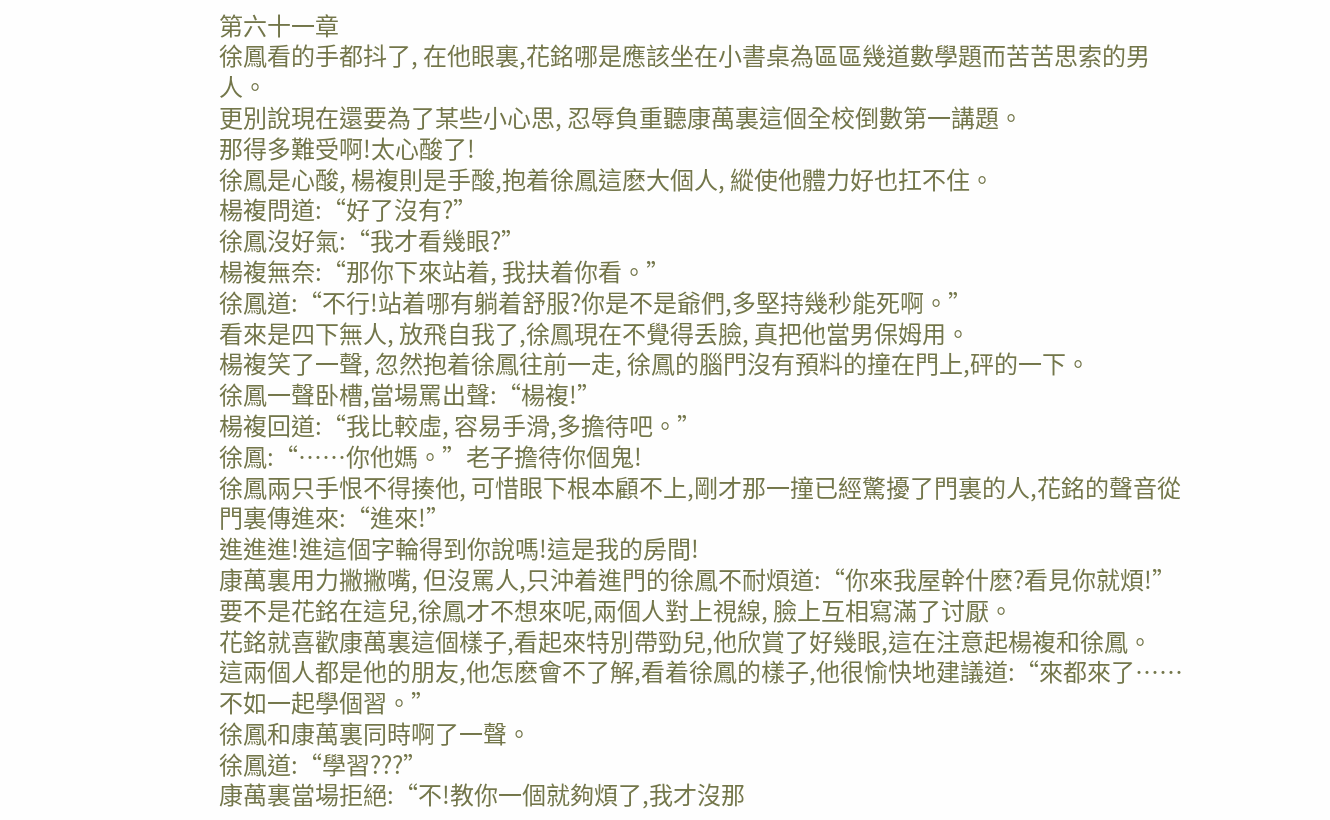第六十一章
徐鳳看的手都抖了, 在他眼裏,花銘哪是應該坐在小書桌為區區幾道數學題而苦苦思索的男人。
更別說現在還要為了某些小心思, 忍辱負重聽康萬裏這個全校倒數第一講題。
那得多難受啊!太心酸了!
徐鳳是心酸, 楊複則是手酸,抱着徐鳳這麽大個人, 縱使他體力好也扛不住。
楊複問道:“好了沒有?”
徐鳳沒好氣:“我才看幾眼?”
楊複無奈:“那你下來站着, 我扶着你看。”
徐鳳道:“不行!站着哪有躺着舒服?你是不是爺們,多堅持幾秒能死啊。”
看來是四下無人, 放飛自我了,徐鳳現在不覺得丢臉, 真把他當男保姆用。
楊複笑了一聲, 忽然抱着徐鳳往前一走, 徐鳳的腦門沒有預料的撞在門上,砰的一下。
徐鳳一聲卧槽,當場罵出聲:“楊複!”
楊複回道:“我比較虛, 容易手滑,多擔待吧。”
徐鳳:“……你他媽。”老子擔待你個鬼!
徐鳳兩只手恨不得揍他, 可惜眼下根本顧不上,剛才那一撞已經驚擾了門裏的人,花銘的聲音從門裏傳進來:“進來!”
進進進!進這個字輪得到你說嗎!這是我的房間!
康萬裏用力撇撇嘴, 但沒罵人,只沖着進門的徐鳳不耐煩道:“你來我屋幹什麽?看見你就煩!”
要不是花銘在這兒,徐鳳才不想來呢,兩個人對上視線, 臉上互相寫滿了讨厭。
花銘就喜歡康萬裏這個樣子,看起來特別帶勁兒,他欣賞了好幾眼,這在注意起楊複和徐鳳。
這兩個人都是他的朋友,他怎麽會不了解,看着徐鳳的樣子,他很愉快地建議道:“來都來了……不如一起學個習。”
徐鳳和康萬裏同時啊了一聲。
徐鳳道:“學習???”
康萬裏當場拒絕:“不!教你一個就夠煩了,我才沒那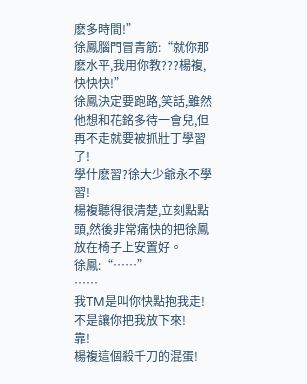麽多時間!”
徐鳳腦門冒青筋:“就你那麽水平,我用你教???楊複,快快快!”
徐鳳決定要跑路,笑話,雖然他想和花銘多待一會兒,但再不走就要被抓壯丁學習了!
學什麽習?徐大少爺永不學習!
楊複聽得很清楚,立刻點點頭,然後非常痛快的把徐鳳放在椅子上安置好。
徐鳳:“……”
……
我TM是叫你快點抱我走!不是讓你把我放下來!
靠!
楊複這個殺千刀的混蛋!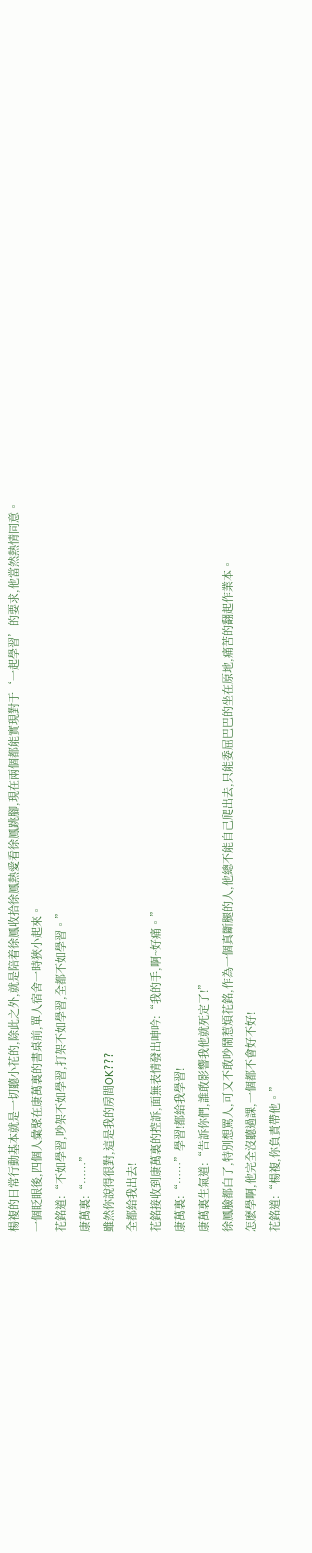楊複的日常行動基本就是一切聽小花的,除此之外,就是陪着徐鳳收拾徐鳳熱愛看徐鳳跳腳,現在兩個都能實現對于‘一起學習’的要求,他當然熱情同意。
一個眨眼後,四個人彙聚在康萬裏的書桌前,單人宿舍一時狹小起來。
花銘道:“不如學習,吵架不如學習,打架不如學習,全都不如學習。”
康萬裏:“……”
雖然你說得很對,這是我的房間OK???
全都給我出去!
花銘接收到康萬裏的控訴,面無表情發出呻吟:“我的手,啊~好痛。”
康萬裏:“……”學習!都給我學習!
康萬裏生氣道:“告訴你們,誰敢影響我他就死定了!”
徐鳳臉都白了,特別想罵人,可又不敢吵鬧惹煩花銘,作為一個真斷腿的人,他總不能自己爬出去,只能委屈巴巴的坐在原地,痛苦的翻起作業本。
怎麽學啊,他完全沒聽過課,一個都不會好不好!
花銘道:“楊複,你負責帶他。”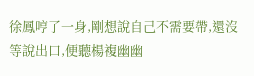徐鳳哼了一身,剛想說自己不需要帶,還沒等說出口,便聽楊複幽幽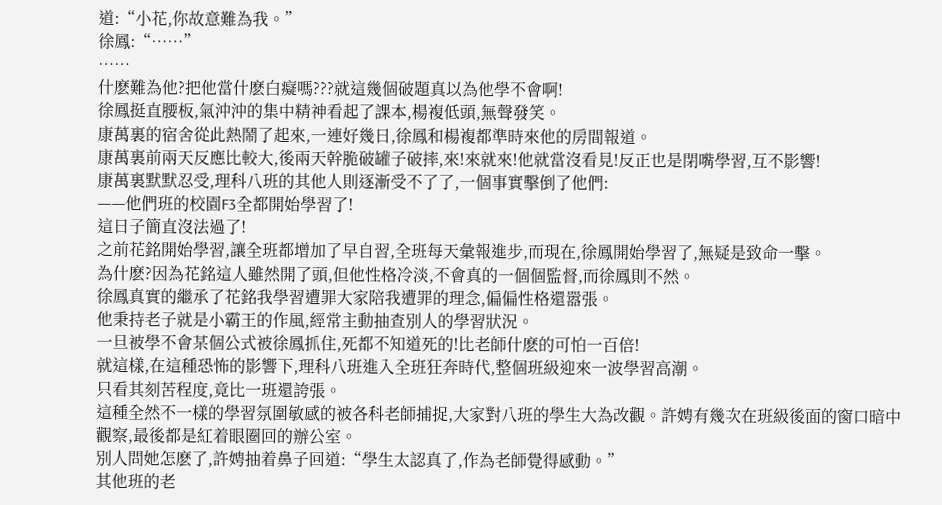道:“小花,你故意難為我。”
徐鳳:“……”
……
什麽難為他?把他當什麽白癡嗎???就這幾個破題真以為他學不會啊!
徐鳳挺直腰板,氣沖沖的集中精神看起了課本,楊複低頭,無聲發笑。
康萬裏的宿舍從此熱鬧了起來,一連好幾日,徐鳳和楊複都準時來他的房間報道。
康萬裏前兩天反應比較大,後兩天幹脆破罐子破摔,來!來就來!他就當沒看見!反正也是閉嘴學習,互不影響!
康萬裏默默忍受,理科八班的其他人則逐漸受不了了,一個事實擊倒了他們:
——他們班的校園F3全都開始學習了!
這日子簡直沒法過了!
之前花銘開始學習,讓全班都增加了早自習,全班每天彙報進步,而現在,徐鳳開始學習了,無疑是致命一擊。
為什麽?因為花銘這人雖然開了頭,但他性格冷淡,不會真的一個個監督,而徐鳳則不然。
徐鳳真實的繼承了花銘我學習遭罪大家陪我遭罪的理念,偏偏性格還嚣張。
他秉持老子就是小霸王的作風,經常主動抽查別人的學習狀況。
一旦被學不會某個公式被徐鳳抓住,死都不知道死的!比老師什麽的可怕一百倍!
就這樣,在這種恐怖的影響下,理科八班進入全班狂奔時代,整個班級迎來一波學習高潮。
只看其刻苦程度,竟比一班還誇張。
這種全然不一樣的學習氛圍敏感的被各科老師捕捉,大家對八班的學生大為改觀。許娉有幾次在班級後面的窗口暗中觀察,最後都是紅着眼圈回的辦公室。
別人問她怎麽了,許娉抽着鼻子回道:“學生太認真了,作為老師覺得感動。”
其他班的老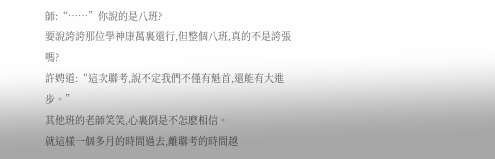師:“……”你說的是八班?
要說誇誇那位學神康萬裏還行,但整個八班,真的不是誇張嗎?
許娉道:“這次聯考,說不定我們不僅有魁首,還能有大進步。”
其他班的老師笑笑,心裏倒是不怎麽相信。
就這樣一個多月的時間過去,離聯考的時間越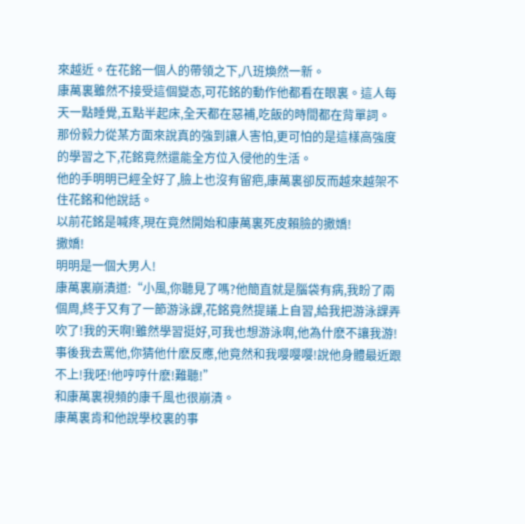來越近。在花銘一個人的帶領之下,八班煥然一新。
康萬裏雖然不接受這個變态,可花銘的動作他都看在眼裏。這人每天一點睡覺,五點半起床,全天都在惡補,吃飯的時間都在背單詞。
那份毅力從某方面來說真的強到讓人害怕,更可怕的是這樣高強度的學習之下,花銘竟然還能全方位入侵他的生活。
他的手明明已經全好了,臉上也沒有留疤,康萬裏卻反而越來越架不住花銘和他說話。
以前花銘是喊疼,現在竟然開始和康萬裏死皮賴臉的撒嬌!
撒嬌!
明明是一個大男人!
康萬裏崩潰道:“小風,你聽見了嗎?他簡直就是腦袋有病,我盼了兩個周,終于又有了一節游泳課,花銘竟然提議上自習,給我把游泳課弄吹了!我的天啊!雖然學習挺好,可我也想游泳啊,他為什麽不讓我游!事後我去罵他,你猜他什麽反應,他竟然和我嘤嘤嘤!說他身體最近跟不上!我呸!他哼哼什麽!難聽!”
和康萬裏視頻的康千風也很崩潰。
康萬裏肯和他說學校裏的事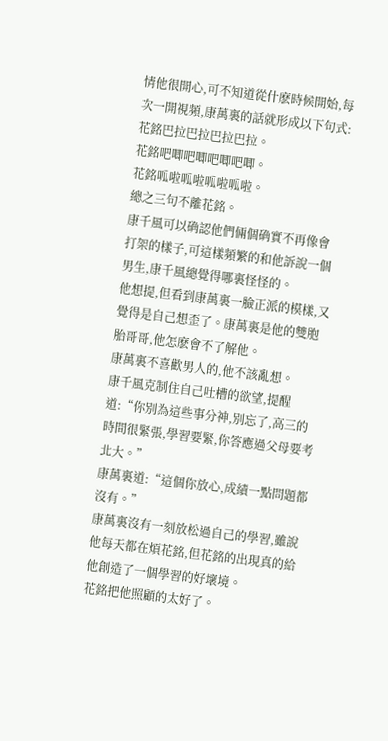情他很開心,可不知道從什麽時候開始,每次一開視頻,康萬裏的話就形成以下句式:
花銘巴拉巴拉巴拉巴拉。
花銘吧唧吧唧吧唧吧唧。
花銘呱啦呱啦呱啦呱啦。
總之三句不離花銘。
康千風可以确認他們倆個确實不再像會打架的樣子,可這樣頻繁的和他訴說一個男生,康千風總覺得哪裏怪怪的。
他想提,但看到康萬裏一臉正派的模樣,又覺得是自己想歪了。康萬裏是他的雙胞胎哥哥,他怎麽會不了解他。
康萬裏不喜歡男人的,他不該亂想。
康千風克制住自己吐槽的欲望,提醒道:“你別為這些事分神,別忘了,高三的時間很緊張,學習要緊,你答應過父母要考北大。”
康萬裏道:“這個你放心,成績一點問題都沒有。”
康萬裏沒有一刻放松過自己的學習,雖說他每天都在煩花銘,但花銘的出現真的給他創造了一個學習的好壞境。
花銘把他照顧的太好了。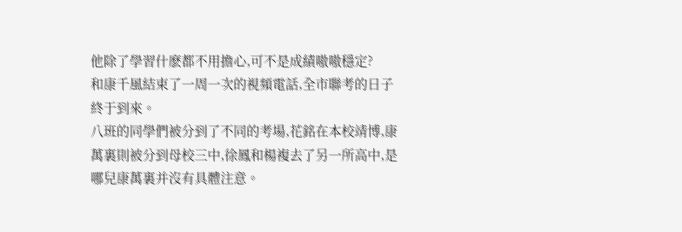他除了學習什麽都不用擔心,可不是成績嗷嗷穩定?
和康千風結束了一周一次的視頻電話,全市聯考的日子終于到來。
八班的同學們被分到了不同的考場,花銘在本校靖博,康萬裏則被分到母校三中,徐鳳和楊複去了另一所高中,是哪兒康萬裏并沒有具體注意。